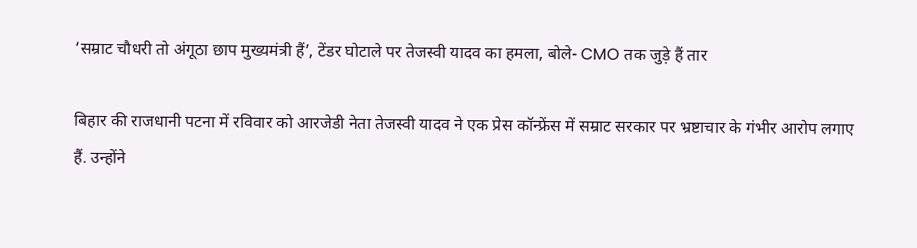‘सम्राट चौधरी तो अंगूठा छाप मुख्यमंत्री हैं’, टेंडर घोटाले पर तेजस्वी यादव का हमला, बोले- CMO तक जुड़े हैं तार

बिहार की राजधानी पटना में रविवार को आरजेडी नेता तेजस्वी यादव ने एक प्रेस कॉन्फ्रेंस में सम्राट सरकार पर भ्रष्टाचार के गंभीर आरोप लगाए हैं. उन्होंने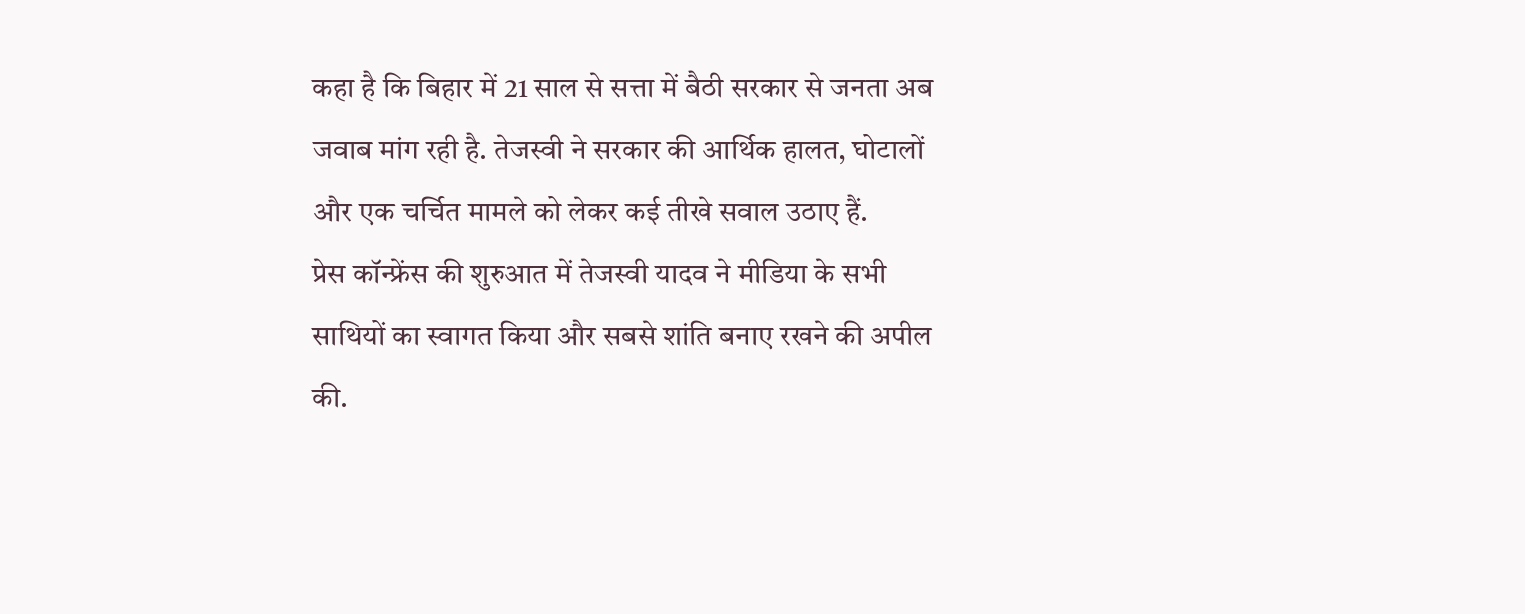कहा है कि बिहार में 21 साल से सत्ता में बैठी सरकार से जनता अब जवाब मांग रही है. तेजस्वी ने सरकार की आर्थिक हालत, घोटालों और एक चर्चित मामले को लेकर कई तीखे सवाल उठाए हैं.
प्रेस कॉन्फ्रेंस की शुरुआत में तेजस्वी यादव ने मीडिया के सभी साथियों का स्वागत किया और सबसे शांति बनाए रखने की अपील की.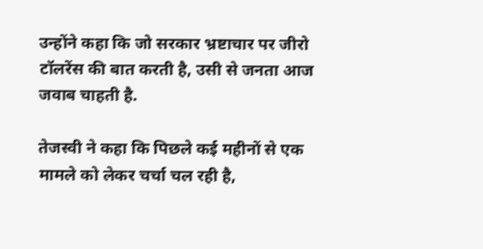उन्होंने कहा कि जो सरकार भ्रष्टाचार पर जीरो टॉलरेंस की बात करती है, उसी से जनता आज जवाब चाहती है.

तेजस्वी ने कहा कि पिछले कई महीनों से एक मामले को लेकर चर्चा चल रही है,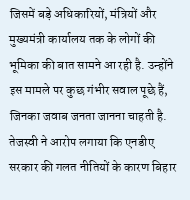जिसमें बड़े अधिकारियों, मंत्रियों और मुख्यमंत्री कार्यालय तक के लोगों की भूमिका की बात सामने आ रही है. उन्होंने इस मामले पर कुछ गंभीर सवाल पूछे हैं, जिनका जवाब जनता जानना चाहती है.
तेजस्वी ने आरोप लगाया कि एनडीए सरकार की गलत नीतियों के कारण बिहार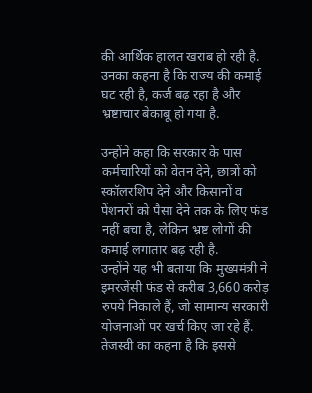की आर्थिक हालत खराब हो रही है. उनका कहना है कि राज्य की कमाई घट रही है, कर्ज बढ़ रहा है और भ्रष्टाचार बेकाबू हो गया है.

उन्होंने कहा कि सरकार के पास कर्मचारियों को वेतन देने, छात्रों को स्कॉलरशिप देने और किसानों व पेंशनरों को पैसा देने तक के लिए फंड नहीं बचा है, लेकिन भ्रष्ट लोगों की कमाई लगातार बढ़ रही है.
उन्होंने यह भी बताया कि मुख्यमंत्री ने इमरजेंसी फंड से करीब 3,660 करोड़ रुपये निकाले हैं, जो सामान्य सरकारी योजनाओं पर खर्च किए जा रहे हैं. तेजस्वी का कहना है कि इससे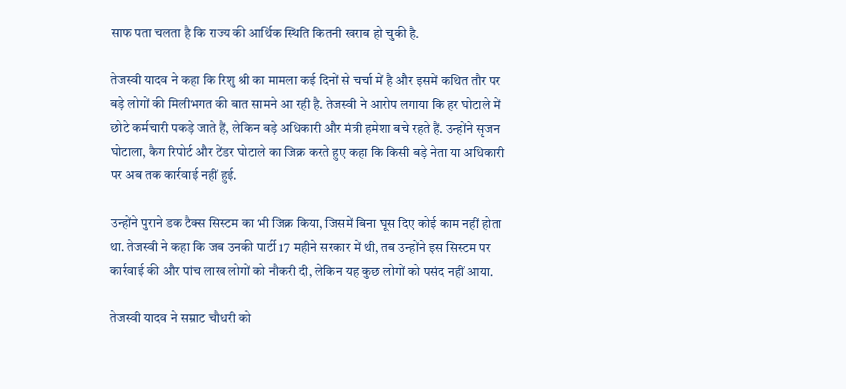साफ पता चलता है कि राज्य की आर्थिक स्थिति कितनी खराब हो चुकी है.

तेजस्वी यादव ने कहा कि रिशु श्री का मामला कई दिनों से चर्चा में है और इसमें कथित तौर पर बड़े लोगों की मिलीभगत की बात सामने आ रही है. तेजस्वी ने आरोप लगाया कि हर घोटाले में छोटे कर्मचारी पकड़े जाते हैं, लेकिन बड़े अधिकारी और मंत्री हमेशा बचे रहते हैं. उन्होंने सृजन घोटाला, कैग रिपोर्ट और टेंडर घोटाले का जिक्र करते हुए कहा कि किसी बड़े नेता या अधिकारी पर अब तक कार्रवाई नहीं हुई.

उन्होंने पुराने डक टैक्स सिस्टम का भी जिक्र किया, जिसमें बिना घूस दिए कोई काम नहीं होता था. तेजस्वी ने कहा कि जब उनकी पार्टी 17 महीने सरकार में थी, तब उन्होंने इस सिस्टम पर कार्रवाई की और पांच लाख लोगों को नौकरी दी, लेकिन यह कुछ लोगों को पसंद नहीं आया.

तेजस्वी यादव ने सम्राट चौधरी को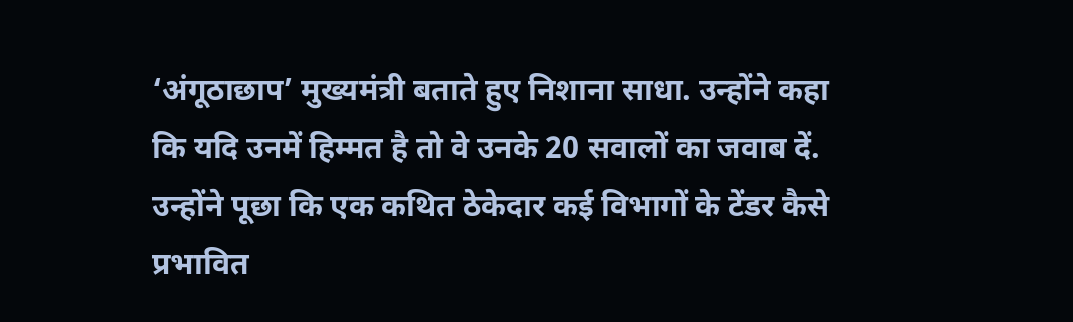‘अंगूठाछाप’ मुख्यमंत्री बताते हुए निशाना साधा. उन्होंने कहा कि यदि उनमें हिम्मत है तो वे उनके 20 सवालों का जवाब दें. उन्होंने पूछा कि एक कथित ठेकेदार कई विभागों के टेंडर कैसे प्रभावित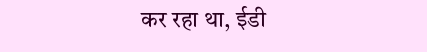कर रहा था, ईडी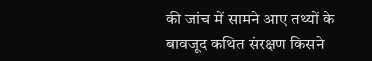की जांच में सामने आए तथ्यों के बावजूद कथित संरक्षण किसने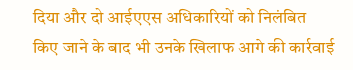दिया और दो आईएएस अधिकारियों को निलंबित किए जाने के बाद भी उनके खिलाफ आगे की कार्रवाई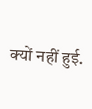क्यों नहीं हुई.